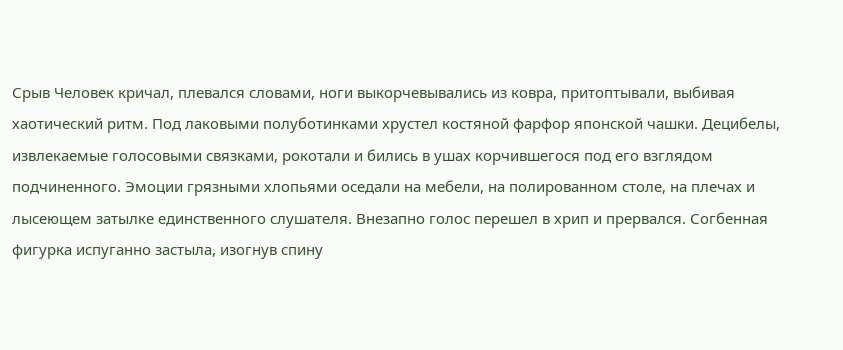Срыв Человек кричал, плевался словами, ноги выкорчевывались из ковра, притоптывали, выбивая хаотический ритм. Под лаковыми полуботинками хрустел костяной фарфор японской чашки. Децибелы, извлекаемые голосовыми связками, рокотали и бились в ушах корчившегося под его взглядом подчиненного. Эмоции грязными хлопьями оседали на мебели, на полированном столе, на плечах и лысеющем затылке единственного слушателя. Внезапно голос перешел в хрип и прервался. Согбенная фигурка испуганно застыла, изогнув спину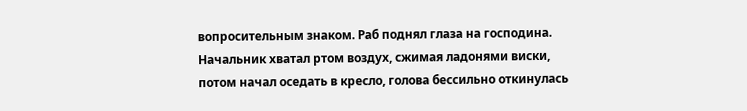вопросительным знаком. Раб поднял глаза на господина. Начальник хватал ртом воздух, сжимая ладонями виски, потом начал оседать в кресло, голова бессильно откинулась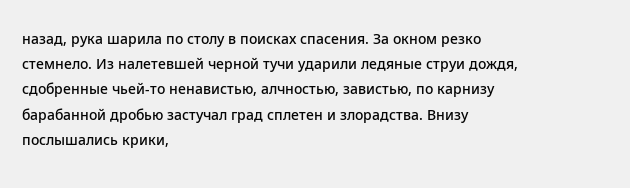назад, рука шарила по столу в поисках спасения. За окном резко стемнело. Из налетевшей черной тучи ударили ледяные струи дождя, сдобренные чьей-то ненавистью, алчностью, завистью, по карнизу барабанной дробью застучал град сплетен и злорадства. Внизу послышались крики,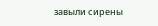завыли сирены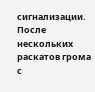сигнализации. После нескольких раскатов грома с